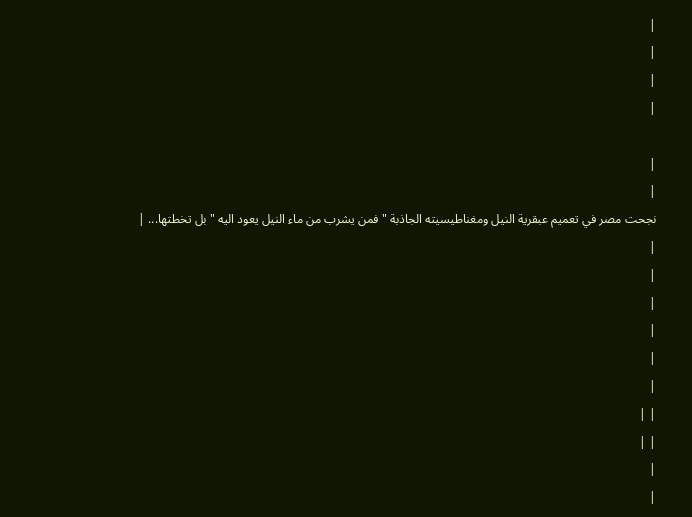|
|
|
|

|
|
نجحت مصر في تعميم عبقرية النيل ومغناطيسيته الجاذبة " فمن يشرب من ماء النيل يعود اليه " بل تخطتها... |
|
|
|
|
|
|
| |
| |
|
|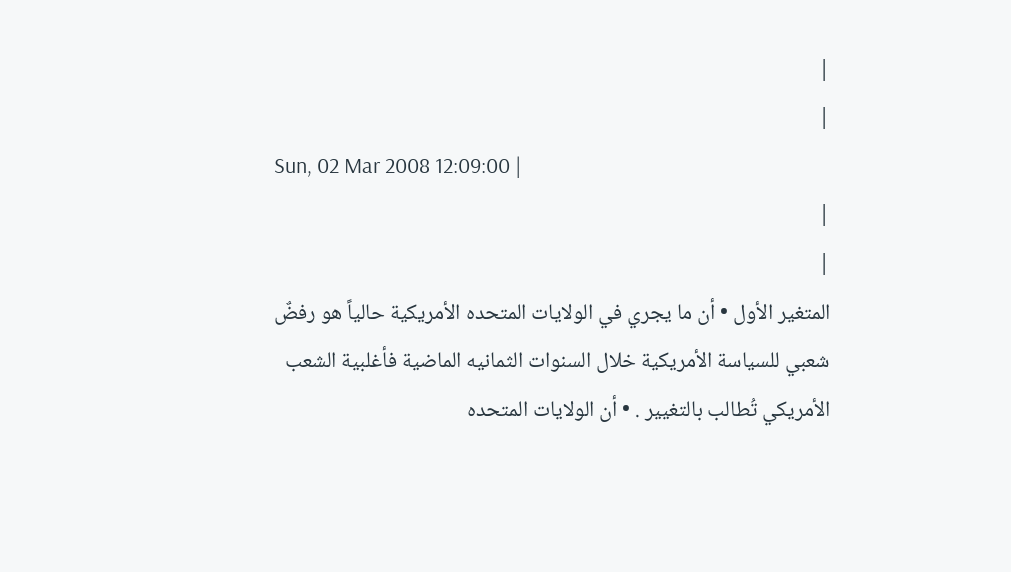|
|
Sun, 02 Mar 2008 12:09:00 |
|
|
المتغير الأول • أن ما يجري في الولايات المتحده الأمريكية حالياً هو رفضٌ شعبي للسياسة الأمريكية خلال السنوات الثمانيه الماضية فأغلبية الشعب الأمريكي تُطالب بالتغيير . • أن الولايات المتحده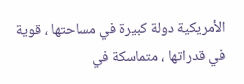الأمريكية دولة كبيرة في مساحتها ، قوية في قدراتها ، متماسكة في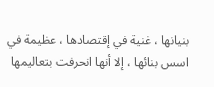بنيانها ، غنية في إقتصادها ، عظيمة في اسس بنائها ، إلا أنها انحرفت بتعاليمها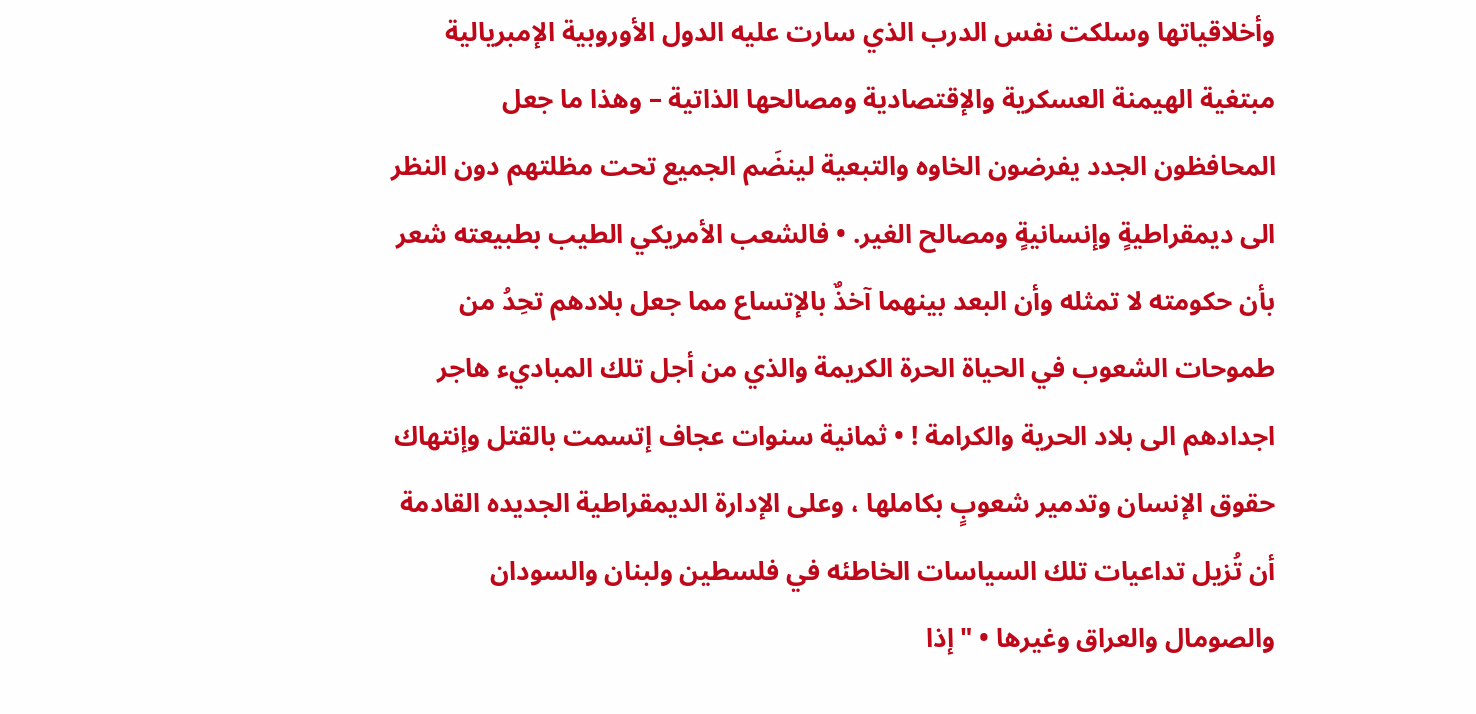وأخلاقياتها وسلكت نفس الدرب الذي سارت عليه الدول الأوروبية الإمبريالية مبتغية الهيمنة العسكرية والإقتصادية ومصالحها الذاتية – وهذا ما جعل المحافظون الجدد يفرضون الخاوه والتبعية لينضَم الجميع تحت مظلتهم دون النظر الى ديمقراطيةٍ وإنسانيةٍ ومصالح الغير. • فالشعب الأمريكي الطيب بطبيعته شعر بأن حكومته لا تمثله وأن البعد بينهما آخذٌ بالإتساع مما جعل بلادهم تحِدُ من طموحات الشعوب في الحياة الحرة الكريمة والذي من أجل تلك المباديء هاجر اجدادهم الى بلاد الحرية والكرامة ! • ثمانية سنوات عجاف إتسمت بالقتل وإنتهاك حقوق الإنسان وتدمير شعوبٍ بكاملها ، وعلى الإدارة الديمقراطية الجديده القادمة أن تُزيل تداعيات تلك السياسات الخاطئه في فلسطين ولبنان والسودان والصومال والعراق وغيرها • " إذا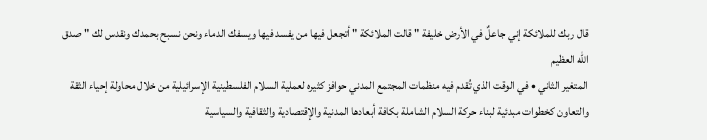قال ربك للملائكة إني جاعلٌ في الأرض خليفة " قالت الملائكة " أتجعل فيها من يفسد فيها ويسفك الدماء ونحن نسبح بحمدك ونقدس لك " صدق الله العظيم
المتغير الثاني • في الوقت الذي تُقدم فيه منظمات المجتمع المدني حوافز كثيره لعملية السلام الفلسطينية الإسرائيلية من خلال محاولة إحياء الثقة والتعاون كخطوات مبدئية لبناء حركة السلام الشاملة بكافة أبعادها المدنية والإقتصادية والثقافية والسياسية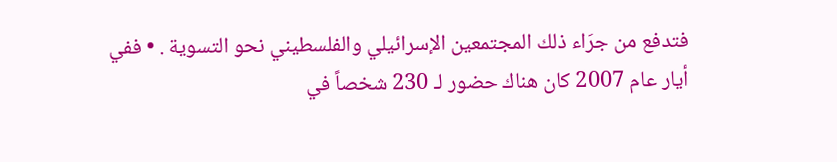فتدفع من جرَاء ذلك المجتمعين الإسرائيلي والفلسطيني نحو التسوية . • ففي أيار عام 2007 كان هناك حضور لـ 230 شخصاً في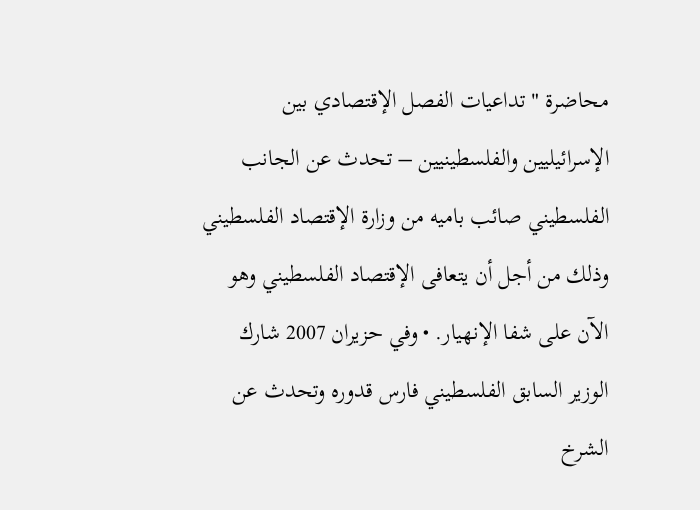محاضرة " تداعيات الفصل الإقتصادي بين الإسرائيليين والفلسطينيين – تحدث عن الجانب الفلسطيني صائب باميه من وزارة الإقتصاد الفلسطيني وذلك من أجل أن يتعافى الإقتصاد الفلسطيني وهو الآن على شفا الإنهيار. • وفي حزيران 2007 شارك الوزير السابق الفلسطيني فارس قدوره وتحدث عن الشرخ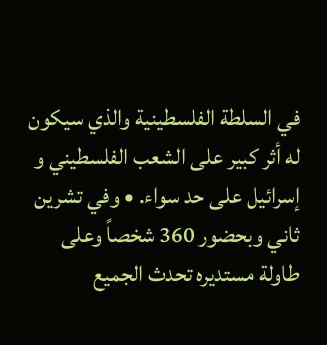في السلطة الفلسطينية والذي سيكون له أثر كبير على الشعب الفلسطيني و إسرائيل على حد سواء. • وفي تشرين ثاني وبحضور 360 شخصاً وعلى طاولة مستديره تحدث الجميع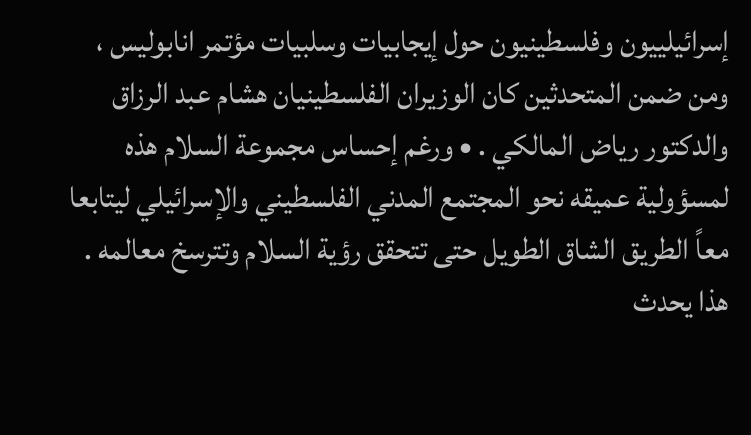إسرائيلييون وفلسطينيون حول إيجابيات وسلبيات مؤتمر انابوليس ، ومن ضمن المتحدثين كان الوزيران الفلسطينيان هشام عبد الرزاق والدكتور رياض المالكي . • ورغم إحساس مجموعة السلام هذه لمسؤولية عميقه نحو المجتمع المدني الفلسطيني والإسرائيلي ليتابعا معاً الطريق الشاق الطويل حتى تتحقق رؤية السلام وتترسخ معالمه . هذا يحدث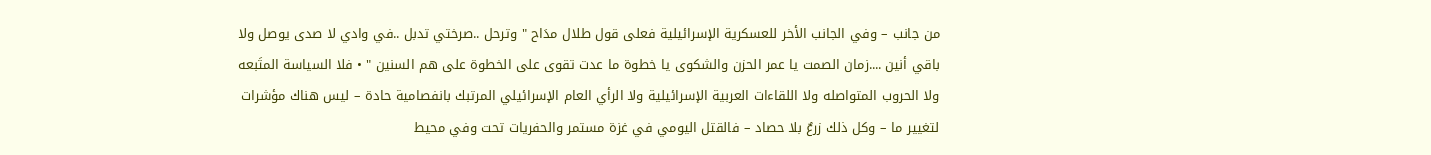من جانب – وفي الجانب الأخر للعسكرية الإسرائيلية فعلى قول طلال مدَاح " وترحل ..صرختي تدبل ..في وادي لا صدى يوصل ولا باقي أنين ....زمان الصمت يا عمر الحزن والشكوى يا خطوة ما عدت تقوى على الخطوة على هم السنين " • فلا السياسة المتَبعه ولا الحروب المتواصله ولا اللقاءات العربية الإسرائيلية ولا الرأي العام الإسرائيلي المرتبك بانفصامية حادة – ليس هناك مؤشرات لتغيير ما – وكل ذلك زرعٌ بلا حصاد – فالقتل اليومي في غزة مستمر والحفريات تحت وفي محيط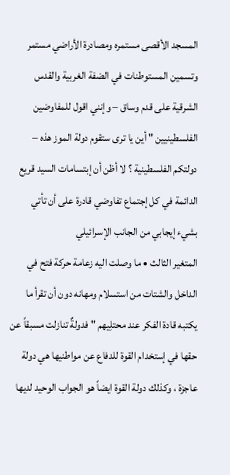المسجد الأقصى مستمره ومصادرة الأراضي مستمر وتسمين المستوطنات في الضفة الغربية والقدس الشرقية على قدم وساق – وإنني اقول للمفاوضين الفلسطينيين " أين يا ترى ستقوم دولة الموز هذه – دولتكم الفلسطينية ؟ لا أظن أن إبتسامات السيد قريع الدائمة في كل إجتماع تفاوضي قادرة على أن تأتي بشيء إيجابي من الجانب الإسرائيلي
المتغير الثالث • ما وصلت اليه زعامة حركة فتح في الداخل والشتات من استسلام ومهانه دون أن تقرأ ما يكتبه قادة الفكر عند محتلِيهم " فدولةٌ تنازلت مسبقاً عن حقها في إستخدام القوة للدفاع عن مواطنيها هي دولة عاجزة ، وكذلك دولة القوة ايضاً هو الجواب الوحيد لديها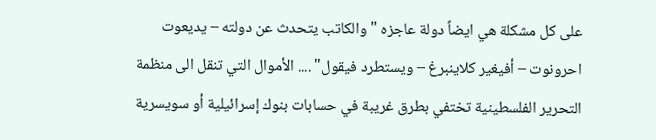على كل مشكلة هي ايضاً دولة عاجزه " والكاتب يتحدث عن دولته – يديعوت احرونوت – أفيغير كلاينبرغ – ويستطرد فيقول" .... الأموال التي تنقل الى منظمة التحرير الفلسطينية تختفي بطرق غريبة في حسابات بنوك إسرائيلية أو سويسرية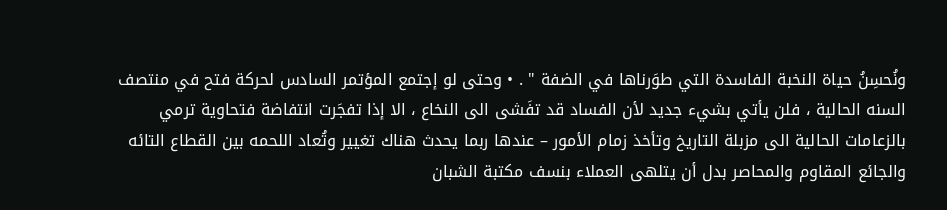ونُحسِنُ حياة النخبة الفاسدة التي طوَرناها في الضفة " . • وحتى لو إجتمع المؤتمر السادس لحركة فتح في منتصف السنه الحالية ، فلن يأتي بشيء جديد لأن الفساد قد تفَشى الى النخاع ، الا إذا تفجَرت انتفاضة فتحاوية ترمي بالزعامات الحالية الى مزبلة التاريخ وتأخذ زمام الأمور – عندها ربما يحدث هناك تغيير وتُعاد اللحمه بين القطاع التائه والجائع المقاوم والمحاصر بدل أن يتلهى العملاء بنسف مكتبة الشبان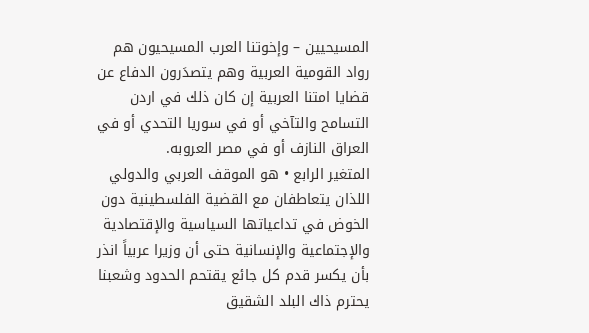المسيحيين – وإخوتنا العرب المسيحيون هم رواد القومية العربية وهم يتصدَرون الدفاع عن قضايا امتنا العربية إن كان ذلك في اردن التسامح والتآخي أو في سوريا التحدي أو في العراق النازف أو في مصر العروبه.
المتغير الرابع • هو الموقف العربي والدولي اللذان يتعاطفان مع القضية الفلسطينية دون الخوض في تداعياتها السياسية والإقتصادية والإجتماعية والإنسانية حتى أن وزيرا عربياً انذر بأن يكسر قدم كل جائع يقتحم الحدود وشعبنا يحترم ذاك البلد الشقيق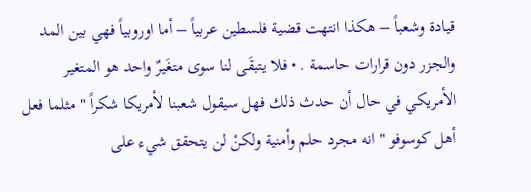قيادة وشعباً – هكذا انتهت قضية فلسطين عربياً – أما اوروبياً فهي بين المد والجزر دون قرارات حاسمة . • فلا يتبقَى لنا سوى متغَيرٌ واحد هو المتغير الأمريكي في حال أن حدث ذلك فهل سيقول شعبنا لأمريكا شكراً " مثلما فعل أهل كوسوفو " انه مجرد حلم وأمنية ولكنْ لن يتحقق شيء على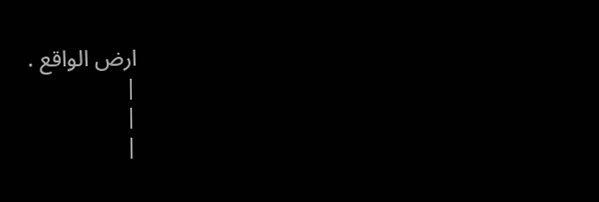ارض الواقع .
|
|
|